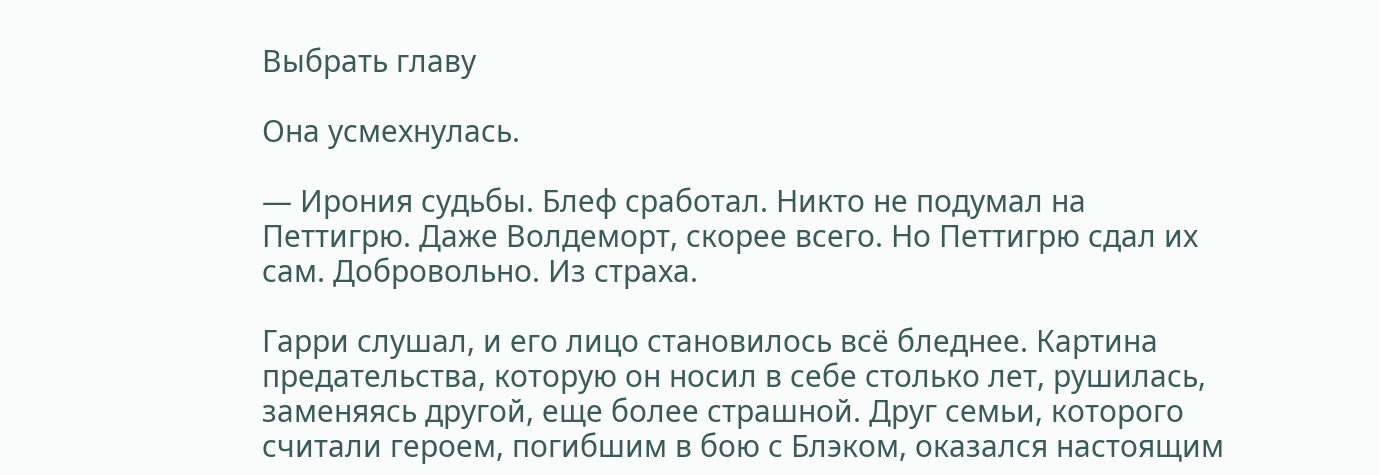Выбрать главу

Она усмехнулась.

— Ирония судьбы. Блеф сработал. Никто не подумал на Петтигрю. Даже Волдеморт, скорее всего. Но Петтигрю сдал их сам. Добровольно. Из страха.

Гарри слушал, и его лицо становилось всё бледнее. Картина предательства, которую он носил в себе столько лет, рушилась, заменяясь другой, еще более страшной. Друг семьи, которого считали героем, погибшим в бою с Блэком, оказался настоящим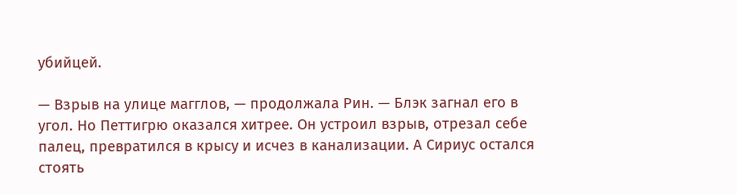убийцей.

— Взрыв на улице магглов, — продолжала Рин. — Блэк загнал его в угол. Но Петтигрю оказался хитрее. Он устроил взрыв, отрезал себе палец, превратился в крысу и исчез в канализации. А Сириус остался стоять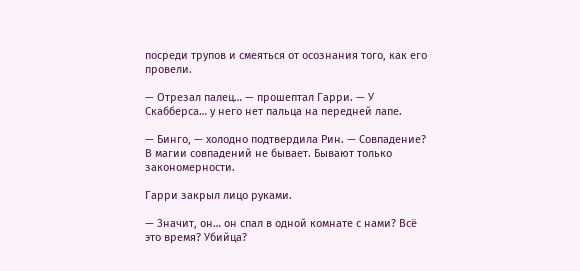посреди трупов и смеяться от осознания того, как его провели.

— Отрезал палец… — прошептал Гарри. — У Скабберса… у него нет пальца на передней лапе.

— Бинго, — холодно подтвердила Рин. — Совпадение? В магии совпадений не бывает. Бывают только закономерности.

Гарри закрыл лицо руками.

— Значит, он… он спал в одной комнате с нами? Всё это время? Убийца?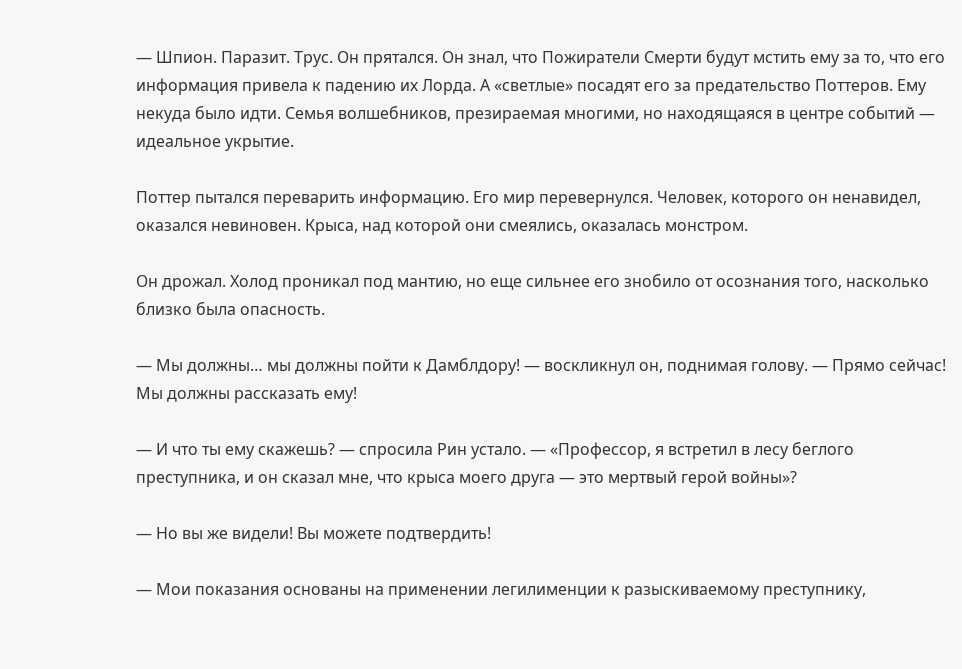— Шпион. Паразит. Трус. Он прятался. Он знал, что Пожиратели Смерти будут мстить ему за то, что его информация привела к падению их Лорда. А «светлые» посадят его за предательство Поттеров. Ему некуда было идти. Семья волшебников, презираемая многими, но находящаяся в центре событий — идеальное укрытие.

Поттер пытался переварить информацию. Его мир перевернулся. Человек, которого он ненавидел, оказался невиновен. Крыса, над которой они смеялись, оказалась монстром.

Он дрожал. Холод проникал под мантию, но еще сильнее его знобило от осознания того, насколько близко была опасность.

— Мы должны… мы должны пойти к Дамблдору! — воскликнул он, поднимая голову. — Прямо сейчас! Мы должны рассказать ему!

— И что ты ему скажешь? — спросила Рин устало. — «Профессор, я встретил в лесу беглого преступника, и он сказал мне, что крыса моего друга — это мертвый герой войны»?

— Но вы же видели! Вы можете подтвердить!

— Мои показания основаны на применении легилименции к разыскиваемому преступнику,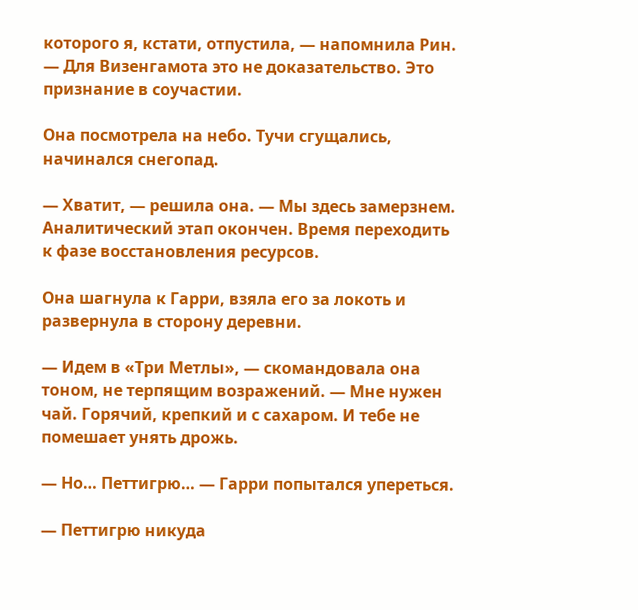которого я, кстати, отпустила, — напомнила Рин. — Для Визенгамота это не доказательство. Это признание в соучастии.

Она посмотрела на небо. Тучи сгущались, начинался снегопад.

— Хватит, — решила она. — Мы здесь замерзнем. Аналитический этап окончен. Время переходить к фазе восстановления ресурсов.

Она шагнула к Гарри, взяла его за локоть и развернула в сторону деревни.

— Идем в «Три Метлы», — скомандовала она тоном, не терпящим возражений. — Мне нужен чай. Горячий, крепкий и с сахаром. И тебе не помешает унять дрожь.

— Но… Петтигрю… — Гарри попытался упереться.

— Петтигрю никуда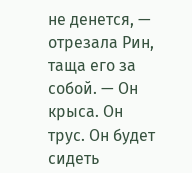не денется, — отрезала Рин, таща его за собой. — Он крыса. Он трус. Он будет сидеть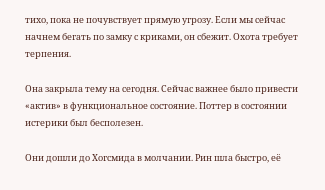тихо, пока не почувствует прямую угрозу. Если мы сейчас начнем бегать по замку с криками, он сбежит. Охота требует терпения.

Она закрыла тему на сегодня. Сейчас важнее было привести «актив» в функциональное состояние. Поттер в состоянии истерики был бесполезен.

Они дошли до Хогсмида в молчании. Рин шла быстро, её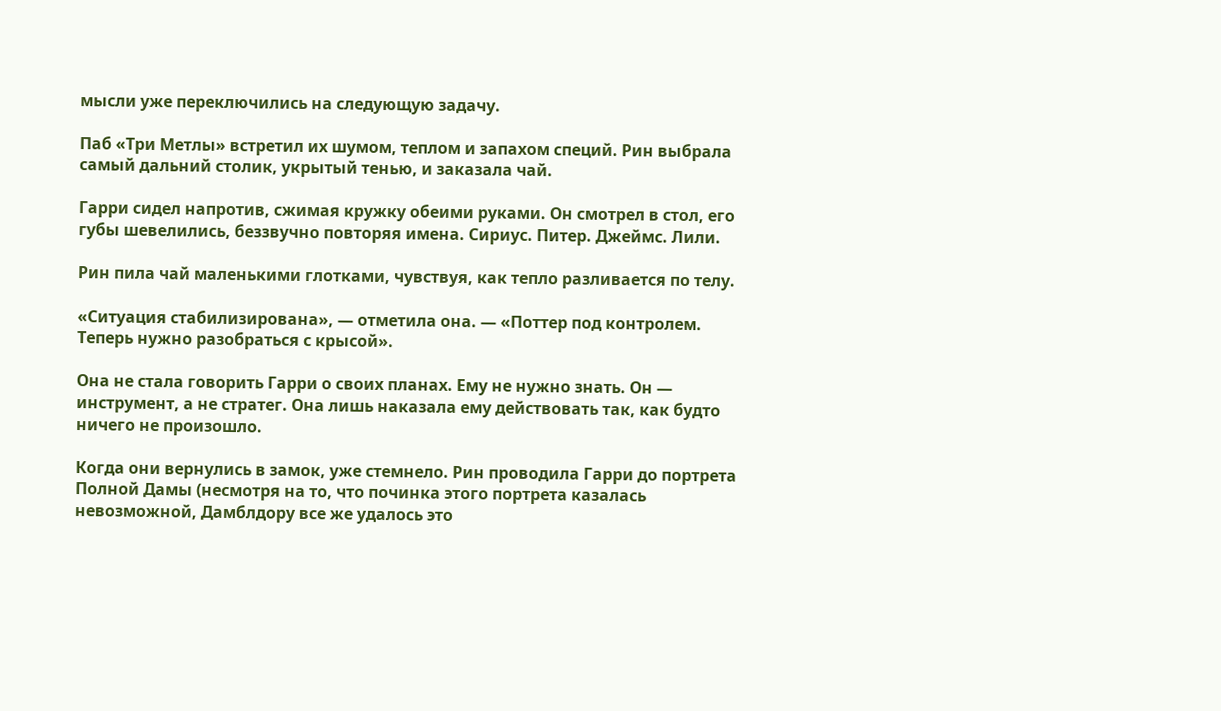мысли уже переключились на следующую задачу.

Паб «Три Метлы» встретил их шумом, теплом и запахом специй. Рин выбрала самый дальний столик, укрытый тенью, и заказала чай.

Гарри сидел напротив, сжимая кружку обеими руками. Он смотрел в стол, его губы шевелились, беззвучно повторяя имена. Сириус. Питер. Джеймс. Лили.

Рин пила чай маленькими глотками, чувствуя, как тепло разливается по телу.

«Ситуация стабилизирована», — отметила она. — «Поттер под контролем. Теперь нужно разобраться с крысой».

Она не стала говорить Гарри о своих планах. Ему не нужно знать. Он — инструмент, а не стратег. Она лишь наказала ему действовать так, как будто ничего не произошло.

Когда они вернулись в замок, уже стемнело. Рин проводила Гарри до портрета Полной Дамы (несмотря на то, что починка этого портрета казалась невозможной, Дамблдору все же удалось это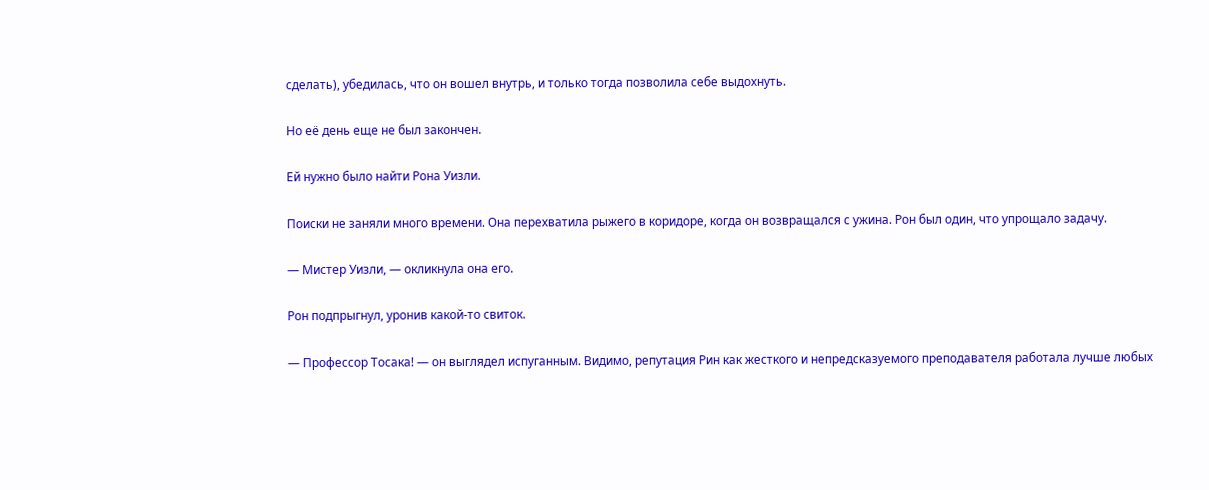сделать), убедилась, что он вошел внутрь, и только тогда позволила себе выдохнуть.

Но её день еще не был закончен.

Ей нужно было найти Рона Уизли.

Поиски не заняли много времени. Она перехватила рыжего в коридоре, когда он возвращался с ужина. Рон был один, что упрощало задачу.

— Мистер Уизли, — окликнула она его.

Рон подпрыгнул, уронив какой-то свиток.

— Профессор Тосака! — он выглядел испуганным. Видимо, репутация Рин как жесткого и непредсказуемого преподавателя работала лучше любых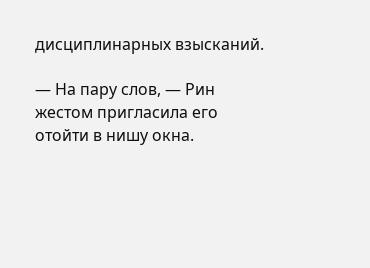дисциплинарных взысканий.

— На пару слов, — Рин жестом пригласила его отойти в нишу окна.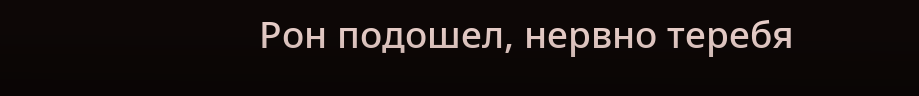Рон подошел, нервно теребя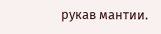рукав мантии.